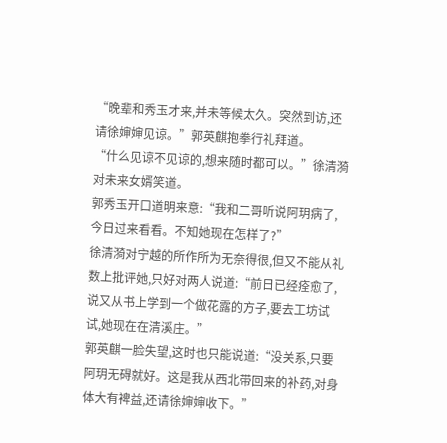“晚辈和秀玉才来,并未等候太久。突然到访,还请徐婶婶见谅。”郭英麒抱拳行礼拜道。
“什么见谅不见谅的,想来随时都可以。”徐清漪对未来女婿笑道。
郭秀玉开口道明来意:“我和二哥听说阿玥病了,今日过来看看。不知她现在怎样了?”
徐清漪对宁越的所作所为无奈得很,但又不能从礼数上批评她,只好对两人说道:“前日已经痊愈了,说又从书上学到一个做花露的方子,要去工坊试试,她现在在清溪庄。”
郭英麒一脸失望,这时也只能说道:“没关系,只要阿玥无碍就好。这是我从西北带回来的补药,对身体大有裨益,还请徐婶婶收下。”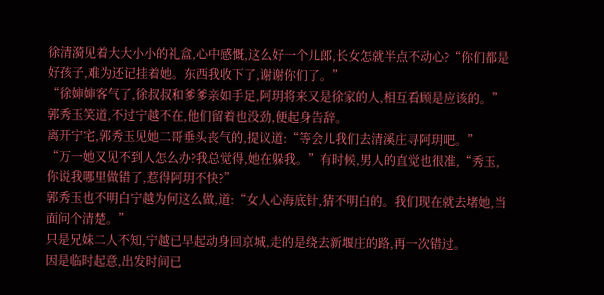徐清漪见着大大小小的礼盒,心中感慨,这么好一个儿郎,长女怎就半点不动心?“你们都是好孩子,难为还记挂着她。东西我收下了,谢谢你们了。”
“徐婶婶客气了,徐叔叔和爹爹亲如手足,阿玥将来又是徐家的人,相互看顾是应该的。”郭秀玉笑道,不过宁越不在,他们留着也没劲,便起身告辞。
离开宁宅,郭秀玉见她二哥垂头丧气的,提议道:“等会儿我们去清溪庄寻阿玥吧。”
“万一她又见不到人怎么办?我总觉得,她在躲我。”有时候,男人的直觉也很准,“秀玉,你说我哪里做错了,惹得阿玥不快?”
郭秀玉也不明白宁越为何这么做,道:“女人心海底针,猜不明白的。我们现在就去堵她,当面问个清楚。”
只是兄妹二人不知,宁越已早起动身回京城,走的是绕去新堰庄的路,再一次错过。
因是临时起意,出发时间已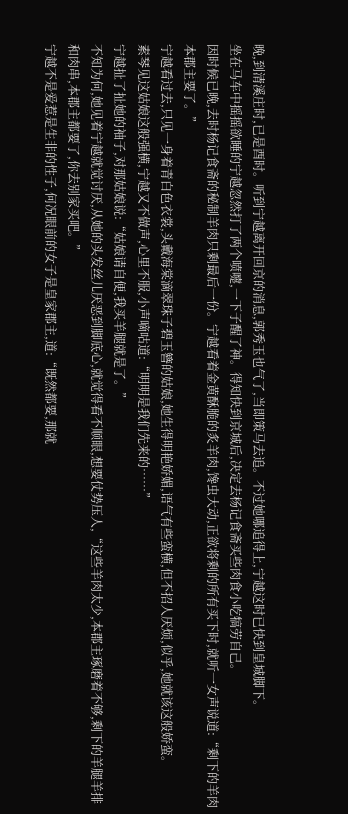晚,到清溪庄时,已是酉时。听到宁越离开回京的消息,郭秀玉也气了,当即策马去追。不过她哪追得上,宁越这时已快到皇城脚下。
坐在马车中摇摇欲睡的宁越忽然打了两个喷嚏,一下子醒了神。得知快到京城后,决定去杨记食斋买些肉食小吃犒劳自己。
因时候已晚,去时杨记食斋的秘制羊肉只剩最后一份。宁越看着金黄酥脆的炙羊肉,馋虫大动,正欲将剩的所有买下时,就听一女声说道:“剩下的羊肉本郡主要了。”
宁越看过去,只见一身着青白色衣裳,头戴海棠滴翠珠子碧玉簪的姑娘,她生得明艳娇媚,语气有些蛮横,但不招人厌烦,似乎,她就该这般娇蛮。
素琴见这姑娘这般强横,宁越又不做声,心里不服,小声嘀咕道:“明明是我们先来的……”
宁越扯了扯她的袖子,对那姑娘说:“姑娘请自便,我买羊腿就是了。”
不知为何,她见着宁越就觉讨厌,从她的头发丝儿厌恶到脚底心,就觉得看不顺眼,想要仗势压人,“这些羊肉太少,本郡主琢磨着不够,剩下的羊腿羊排和肉串,本郡主都要了,你去别家买吧。”
宁越不是爱惹是生非的性子,何况眼前的女子是皇家郡主,道:“既然都要,那就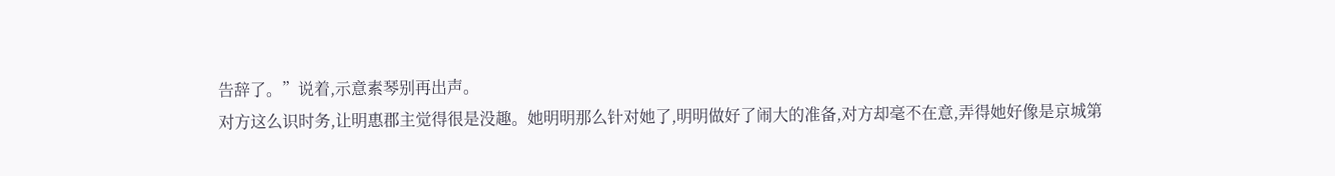告辞了。”说着,示意素琴别再出声。
对方这么识时务,让明惠郡主觉得很是没趣。她明明那么针对她了,明明做好了闹大的准备,对方却毫不在意,弄得她好像是京城第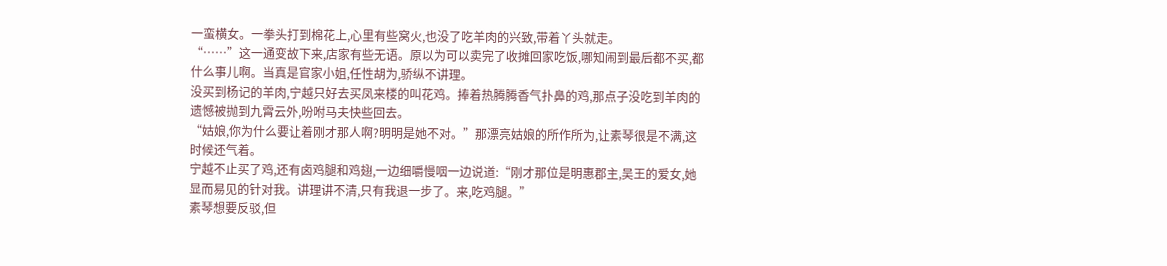一蛮横女。一拳头打到棉花上,心里有些窝火,也没了吃羊肉的兴致,带着丫头就走。
“……”这一通变故下来,店家有些无语。原以为可以卖完了收摊回家吃饭,哪知闹到最后都不买,都什么事儿啊。当真是官家小姐,任性胡为,骄纵不讲理。
没买到杨记的羊肉,宁越只好去买凤来楼的叫花鸡。捧着热腾腾香气扑鼻的鸡,那点子没吃到羊肉的遗憾被抛到九霄云外,吩咐马夫快些回去。
“姑娘,你为什么要让着刚才那人啊?明明是她不对。”那漂亮姑娘的所作所为,让素琴很是不满,这时候还气着。
宁越不止买了鸡,还有卤鸡腿和鸡翅,一边细嚼慢咽一边说道:“刚才那位是明惠郡主,吴王的爱女,她显而易见的针对我。讲理讲不清,只有我退一步了。来,吃鸡腿。”
素琴想要反驳,但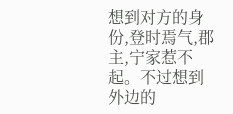想到对方的身份,登时焉气,郡主,宁家惹不起。不过想到外边的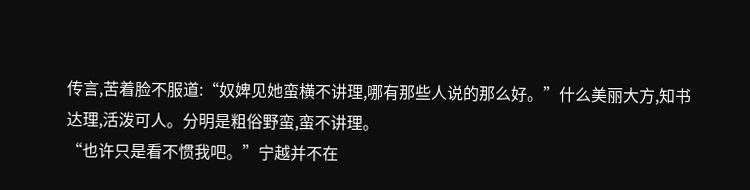传言,苦着脸不服道:“奴婢见她蛮横不讲理,哪有那些人说的那么好。”什么美丽大方,知书达理,活泼可人。分明是粗俗野蛮,蛮不讲理。
“也许只是看不惯我吧。”宁越并不在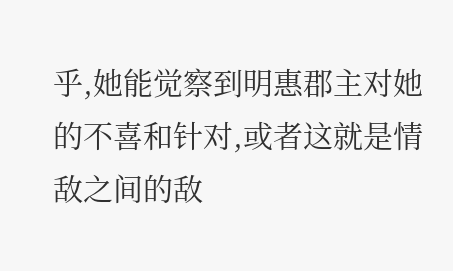乎,她能觉察到明惠郡主对她的不喜和针对,或者这就是情敌之间的敌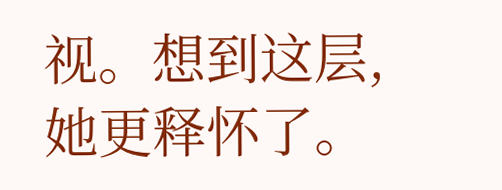视。想到这层,她更释怀了。